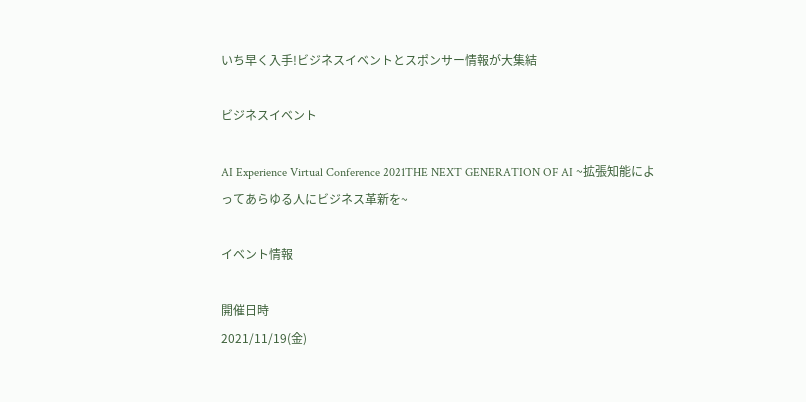いち早く入手!ビジネスイベントとスポンサー情報が大集結

ビジネスイベント

AI Experience Virtual Conference 2021THE NEXT GENERATION OF AI ~拡張知能によってあらゆる人にビジネス革新を~

イベント情報

開催日時
2021/11/19(金)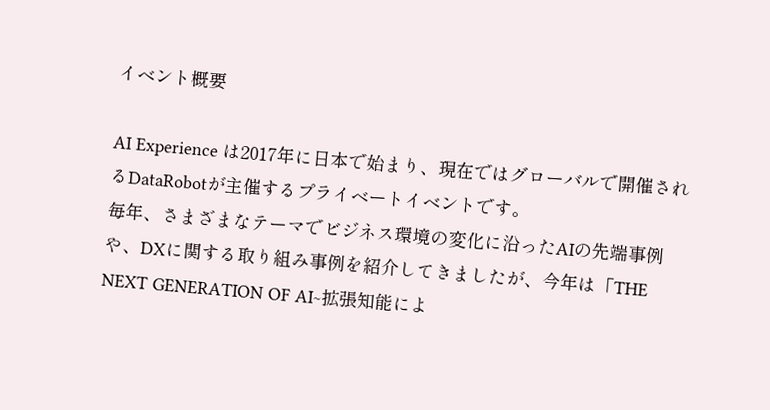イベント概要

AI Experience は2017年に日本で始まり、現在ではグローバルで開催されるDataRobotが主催するプライベートイベントです。
毎年、さまざまなテーマでビジネス環境の変化に沿ったAIの先端事例や、DXに関する取り組み事例を紹介してきましたが、今年は「THE NEXT GENERATION OF AI~拡張知能によ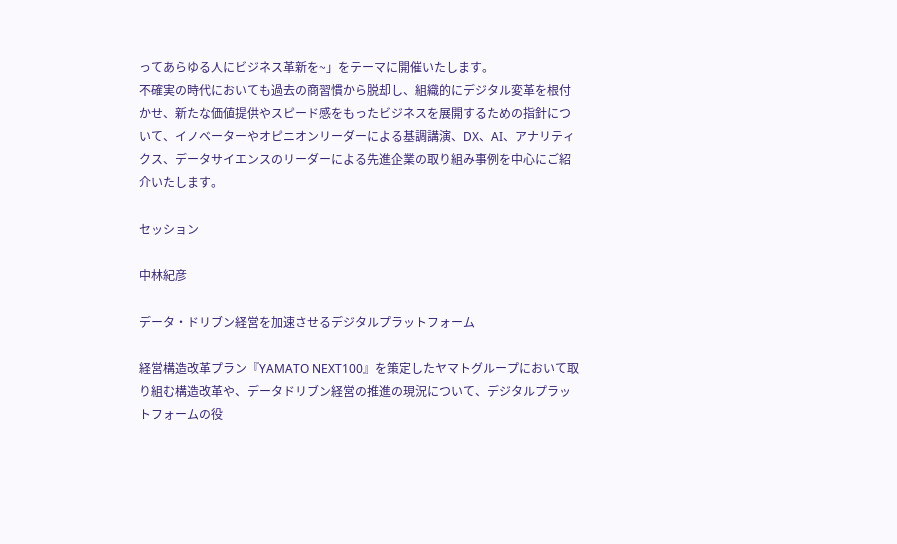ってあらゆる人にビジネス革新を~」をテーマに開催いたします。
不確実の時代においても過去の商習慣から脱却し、組織的にデジタル変革を根付かせ、新たな価値提供やスピード感をもったビジネスを展開するための指針について、イノベーターやオピニオンリーダーによる基調講演、DX、AI、アナリティクス、データサイエンスのリーダーによる先進企業の取り組み事例を中心にご紹介いたします。

セッション

中林紀彦

データ・ドリブン経営を加速させるデジタルプラットフォーム

経営構造改革プラン『YAMATO NEXT100』を策定したヤマトグループにおいて取り組む構造改革や、データドリブン経営の推進の現況について、デジタルプラットフォームの役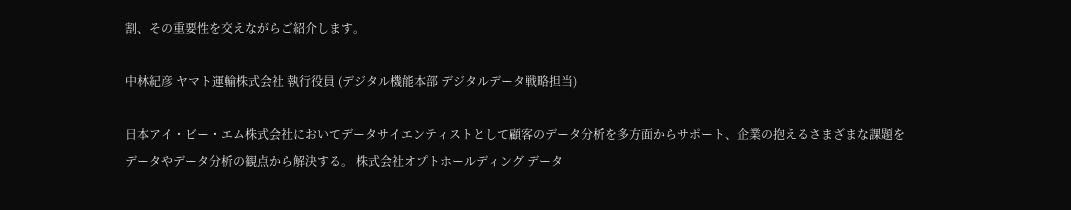割、その重要性を交えながらご紹介します。

中林紀彦 ヤマト運輸株式会社 執行役員 (デジタル機能本部 デジタルデータ戦略担当)

日本アイ・ビー・エム株式会社においてデータサイエンティストとして顧客のデータ分析を多方面からサポート、企業の抱えるさまざまな課題をデータやデータ分析の観点から解決する。 株式会社オプトホールディング データ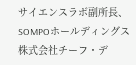サイエンスラボ副所長、SOMPOホールディングス株式会社チーフ・デ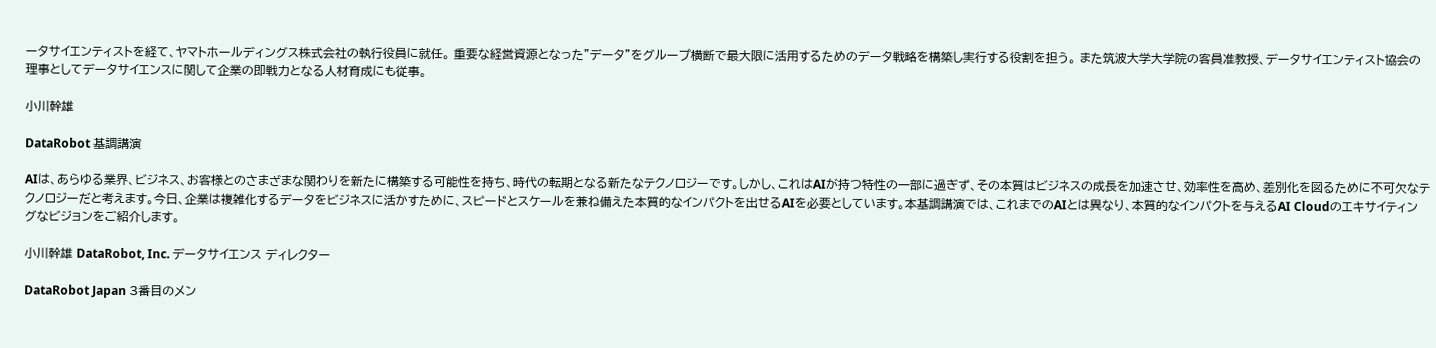ータサイエンティストを経て、ヤマトホールディングス株式会社の執行役員に就任。 重要な経営資源となった”データ”をグループ横断で最大限に活用するためのデータ戦略を構築し実行する役割を担う。 また筑波大学大学院の客員准教授、データサイエンティスト協会の理事としてデータサイエンスに関して企業の即戦力となる人材育成にも従事。

小川幹雄

DataRobot 基調講演

AIは、あらゆる業界、ビジネス、お客様とのさまざまな関わりを新たに構築する可能性を持ち、時代の転期となる新たなテクノロジーです。しかし、これはAIが持つ特性の一部に過ぎず、その本質はビジネスの成長を加速させ、効率性を高め、差別化を図るために不可欠なテクノロジーだと考えます。今日、企業は複雑化するデータをビジネスに活かすために、スピードとスケールを兼ね備えた本質的なインパクトを出せるAIを必要としています。本基調講演では、これまでのAIとは異なり、本質的なインパクトを与えるAI Cloudのエキサイティングなビジョンをご紹介します。

小川幹雄 DataRobot, Inc. データサイエンス ディレクター

DataRobot Japan 3番目のメン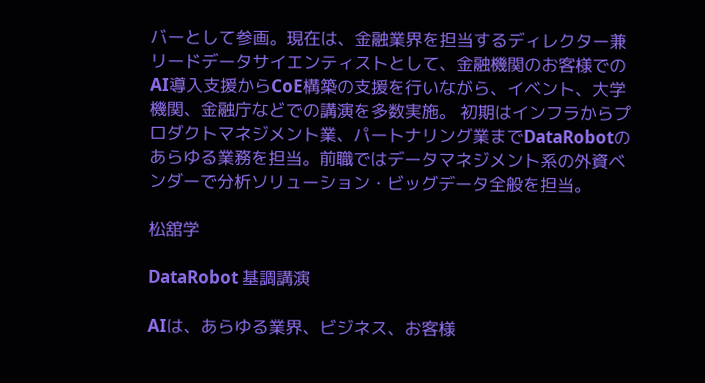バーとして参画。現在は、金融業界を担当するディレクター兼リードデータサイエンティストとして、金融機関のお客様でのAI導入支援からCoE構築の支援を行いながら、イベント、大学機関、金融庁などでの講演を多数実施。 初期はインフラからプロダクトマネジメント業、パートナリング業までDataRobotのあらゆる業務を担当。前職ではデータマネジメント系の外資ベンダーで分析ソリューション・ビッグデータ全般を担当。

松舘学

DataRobot 基調講演

AIは、あらゆる業界、ビジネス、お客様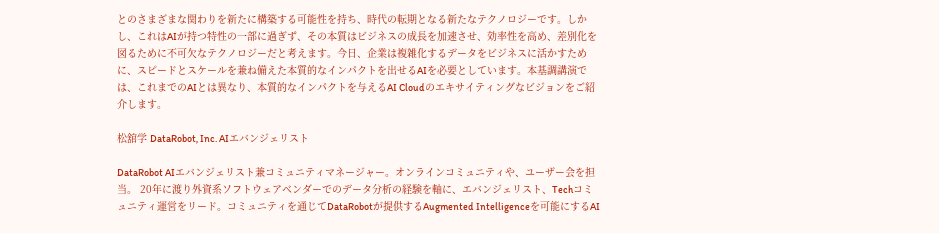とのさまざまな関わりを新たに構築する可能性を持ち、時代の転期となる新たなテクノロジーです。しかし、これはAIが持つ特性の一部に過ぎず、その本質はビジネスの成長を加速させ、効率性を高め、差別化を図るために不可欠なテクノロジーだと考えます。今日、企業は複雑化するデータをビジネスに活かすために、スピードとスケールを兼ね備えた本質的なインパクトを出せるAIを必要としています。本基調講演では、これまでのAIとは異なり、本質的なインパクトを与えるAI Cloudのエキサイティングなビジョンをご紹介します。

松舘学 DataRobot, Inc. AIエバンジェリスト

DataRobot AIエバンジェリスト兼コミュニティマネージャー。オンラインコミュニティや、ユーザー会を担当。 20年に渡り外資系ソフトウェアベンダーでのデータ分析の経験を軸に、エバンジェリスト、Techコミュニティ運営をリード。コミュニティを通じてDataRobotが提供するAugmented Intelligenceを可能にするAI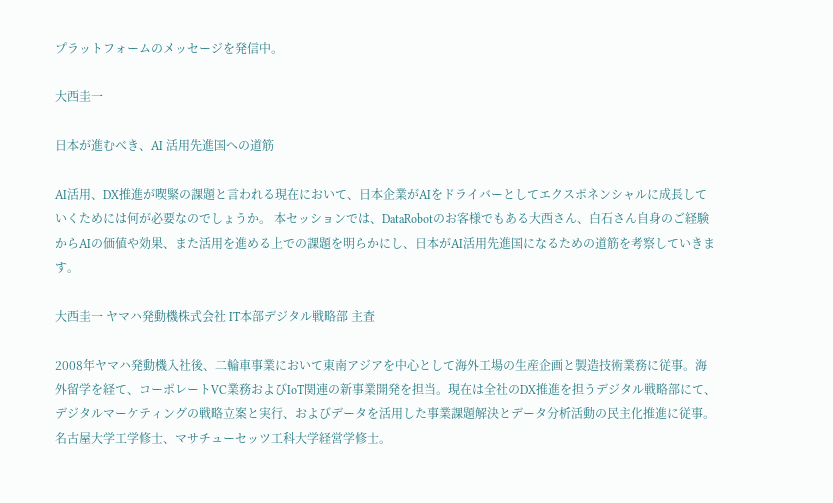プラットフォームのメッセージを発信中。

大西圭一

日本が進むべき、AI 活用先進国への道筋

AI活用、DX推進が喫緊の課題と言われる現在において、日本企業がAIをドライバーとしてエクスポネンシャルに成長していくためには何が必要なのでしょうか。 本セッションでは、DataRobotのお客様でもある大西さん、白石さん自身のご経験からAIの価値や効果、また活用を進める上での課題を明らかにし、日本がAI活用先進国になるための道筋を考察していきます。

大西圭一 ヤマハ発動機株式会社 IT本部デジタル戦略部 主査

2008年ヤマハ発動機入社後、二輪車事業において東南アジアを中心として海外工場の生産企画と製造技術業務に従事。海外留学を経て、コーポレートVC業務およびIoT関連の新事業開発を担当。現在は全社のDX推進を担うデジタル戦略部にて、デジタルマーケティングの戦略立案と実行、およびデータを活用した事業課題解決とデータ分析活動の民主化推進に従事。名古屋大学工学修士、マサチューセッツ工科大学経営学修士。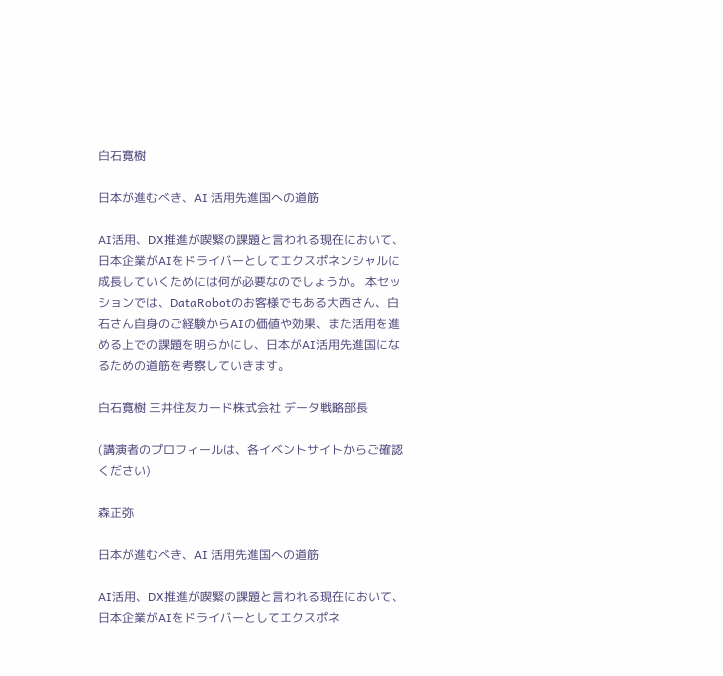白石寛樹

日本が進むべき、AI 活用先進国への道筋

AI活用、DX推進が喫緊の課題と言われる現在において、日本企業がAIをドライバーとしてエクスポネンシャルに成長していくためには何が必要なのでしょうか。 本セッションでは、DataRobotのお客様でもある大西さん、白石さん自身のご経験からAIの価値や効果、また活用を進める上での課題を明らかにし、日本がAI活用先進国になるための道筋を考察していきます。

白石寛樹 三井住友カード株式会社 データ戦略部長

(講演者のプロフィールは、各イベントサイトからご確認ください)

森正弥

日本が進むべき、AI 活用先進国への道筋

AI活用、DX推進が喫緊の課題と言われる現在において、日本企業がAIをドライバーとしてエクスポネ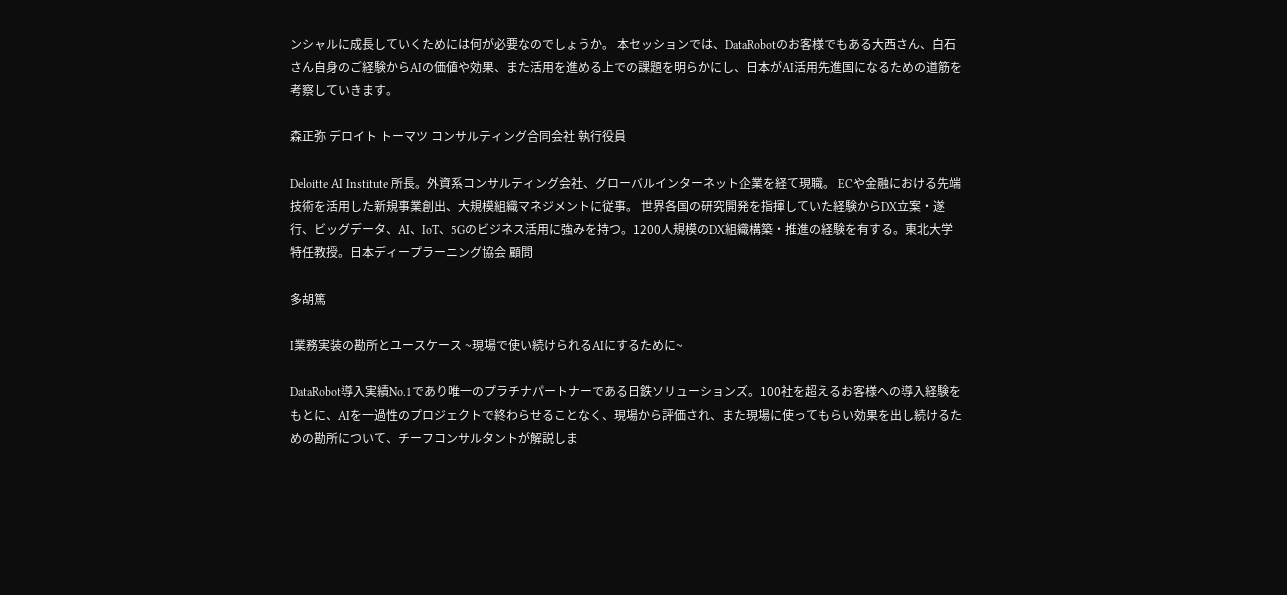ンシャルに成長していくためには何が必要なのでしょうか。 本セッションでは、DataRobotのお客様でもある大西さん、白石さん自身のご経験からAIの価値や効果、また活用を進める上での課題を明らかにし、日本がAI活用先進国になるための道筋を考察していきます。

森正弥 デロイト トーマツ コンサルティング合同会社 執行役員

Deloitte AI Institute 所長。外資系コンサルティング会社、グローバルインターネット企業を経て現職。 ECや金融における先端技術を活用した新規事業創出、大規模組織マネジメントに従事。 世界各国の研究開発を指揮していた経験からDX立案・遂行、ビッグデータ、AI、IoT、5Gのビジネス活用に強みを持つ。1200人規模のDX組織構築・推進の経験を有する。東北大学 特任教授。日本ディープラーニング協会 顧問

多胡篤

I業務実装の勘所とユースケース ~現場で使い続けられるAIにするために~

DataRobot導入実績No.1であり唯一のプラチナパートナーである日鉄ソリューションズ。100社を超えるお客様への導入経験をもとに、AIを一過性のプロジェクトで終わらせることなく、現場から評価され、また現場に使ってもらい効果を出し続けるための勘所について、チーフコンサルタントが解説しま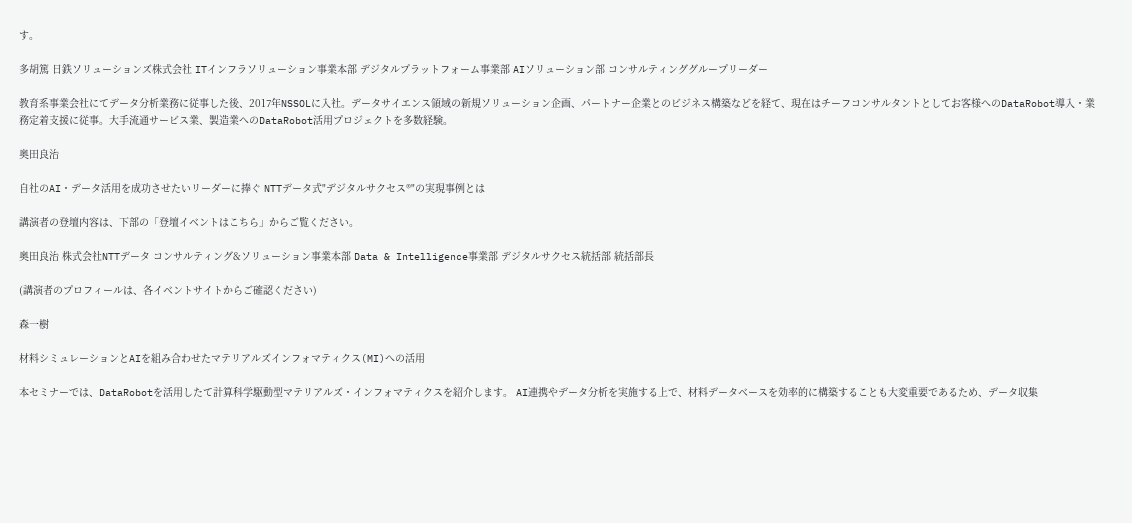す。

多胡篤 日鉄ソリューションズ株式会社 ITインフラソリューション事業本部 デジタルプラットフォーム事業部 AIソリューション部 コンサルティンググループリーダー

教育系事業会社にてデータ分析業務に従事した後、2017年NSSOLに入社。データサイエンス領域の新規ソリューション企画、パートナー企業とのビジネス構築などを経て、現在はチーフコンサルタントとしてお客様へのDataRobot導入・業務定着支援に従事。大手流通サービス業、製造業へのDataRobot活用プロジェクトを多数経験。

奥田良治

自社のAI・データ活用を成功させたいリーダーに捧ぐ NTTデータ式"デジタルサクセス®"の実現事例とは

講演者の登壇内容は、下部の「登壇イベントはこちら」からご覧ください。

奥田良治 株式会社NTTデータ コンサルティング&ソリューション事業本部 Data & Intelligence事業部 デジタルサクセス統括部 統括部長

(講演者のプロフィールは、各イベントサイトからご確認ください)

森一樹

材料シミュレーションとAIを組み合わせたマテリアルズインフォマティクス(MI)への活用

本セミナーでは、DataRobotを活用したて計算科学駆動型マテリアルズ・インフォマティクスを紹介します。 AI連携やデータ分析を実施する上で、材料データベースを効率的に構築することも大変重要であるため、データ収集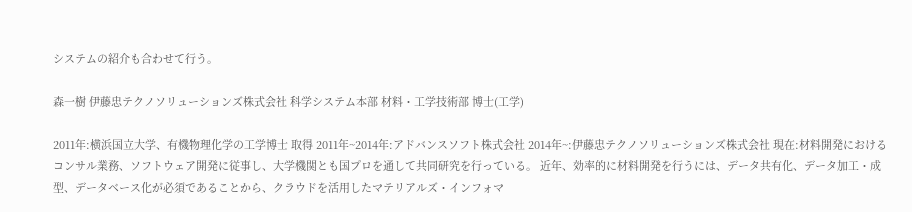システムの紹介も合わせて行う。

森一樹 伊藤忠テクノソリューションズ株式会社 科学システム本部 材料・工学技術部 博士(工学)

2011年:横浜国立大学、有機物理化学の工学博士 取得 2011年~2014年:アドバンスソフト株式会社 2014年~:伊藤忠テクノソリューションズ株式会社 現在:材料開発におけるコンサル業務、ソフトウェア開発に従事し、大学機関とも国プロを通して共同研究を行っている。 近年、効率的に材料開発を行うには、データ共有化、データ加工・成型、データベース化が必須であることから、クラウドを活用したマテリアルズ・インフォマ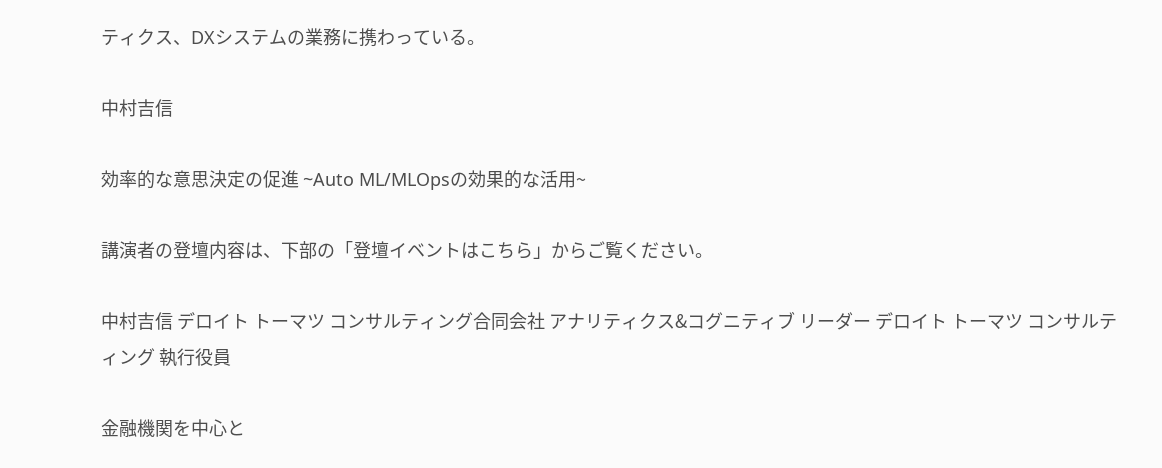ティクス、DXシステムの業務に携わっている。

中村吉信

効率的な意思決定の促進 ~Auto ML/MLOpsの効果的な活用~

講演者の登壇内容は、下部の「登壇イベントはこちら」からご覧ください。

中村吉信 デロイト トーマツ コンサルティング合同会社 アナリティクス&コグニティブ リーダー デロイト トーマツ コンサルティング 執行役員

金融機関を中心と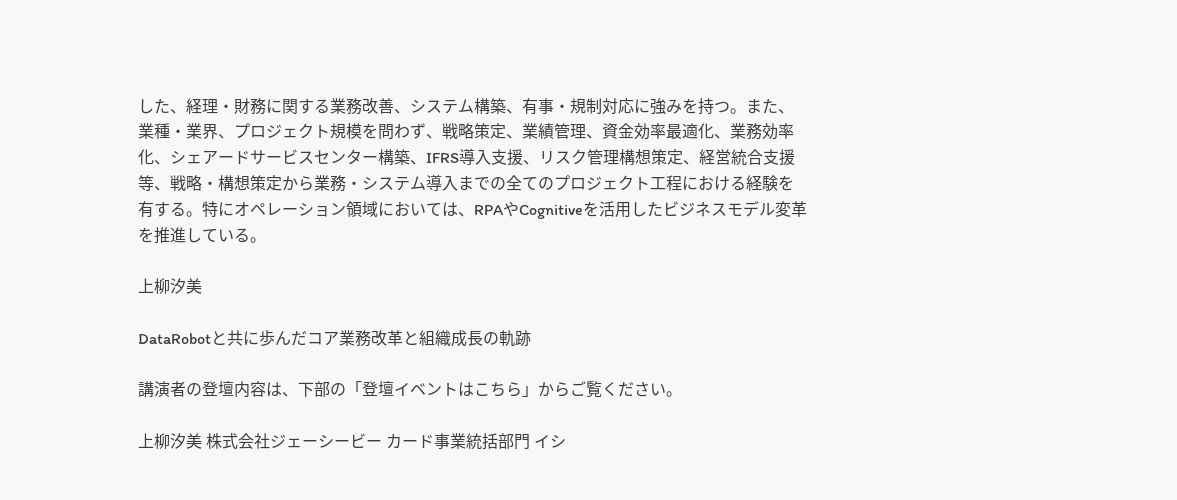した、経理・財務に関する業務改善、システム構築、有事・規制対応に強みを持つ。また、業種・業界、プロジェクト規模を問わず、戦略策定、業績管理、資金効率最適化、業務効率化、シェアードサービスセンター構築、IFRS導入支援、リスク管理構想策定、経営統合支援等、戦略・構想策定から業務・システム導入までの全てのプロジェクト工程における経験を有する。特にオペレーション領域においては、RPAやCognitiveを活用したビジネスモデル変革を推進している。

上柳汐美

DataRobotと共に歩んだコア業務改革と組織成長の軌跡

講演者の登壇内容は、下部の「登壇イベントはこちら」からご覧ください。

上柳汐美 株式会社ジェーシービー カード事業統括部門 イシ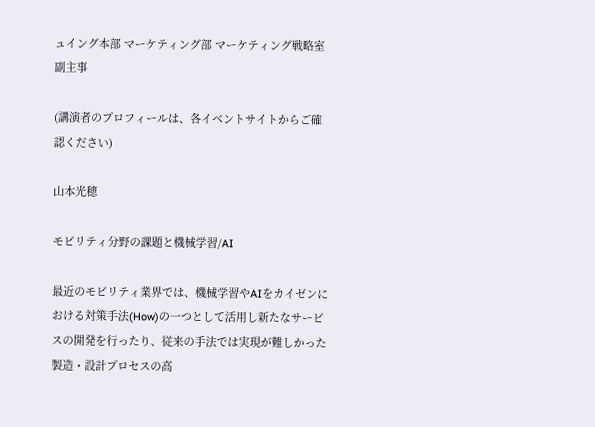ュイング本部 マーケティング部 マーケティング戦略室 副主事

(講演者のプロフィールは、各イベントサイトからご確認ください)

山本光穂

モビリティ分野の課題と機械学習/AI

最近のモビリティ業界では、機械学習やAIをカイゼンにおける対策手法(How)の一つとして活用し新たなサービスの開発を行ったり、従来の手法では実現が難しかった製造・設計プロセスの高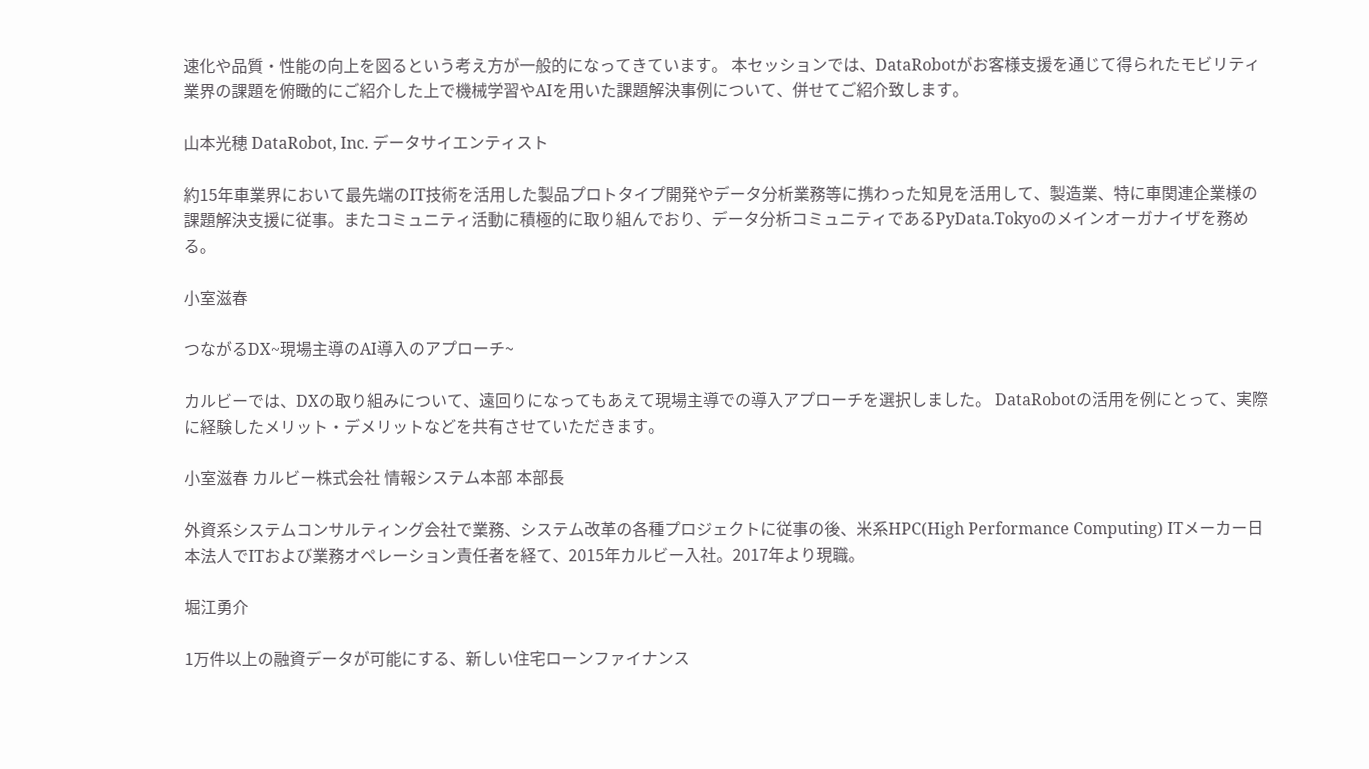速化や品質・性能の向上を図るという考え方が一般的になってきています。 本セッションでは、DataRobotがお客様支援を通じて得られたモビリティ業界の課題を俯瞰的にご紹介した上で機械学習やAIを用いた課題解決事例について、併せてご紹介致します。

山本光穂 DataRobot, Inc. データサイエンティスト

約15年車業界において最先端のIT技術を活用した製品プロトタイプ開発やデータ分析業務等に携わった知見を活用して、製造業、特に車関連企業様の課題解決支援に従事。またコミュニティ活動に積極的に取り組んでおり、データ分析コミュニティであるPyData.Tokyoのメインオーガナイザを務める。

小室滋春

つながるDX~現場主導のAI導入のアプローチ~

カルビーでは、DXの取り組みについて、遠回りになってもあえて現場主導での導入アプローチを選択しました。 DataRobotの活用を例にとって、実際に経験したメリット・デメリットなどを共有させていただきます。

小室滋春 カルビー株式会社 情報システム本部 本部長

外資系システムコンサルティング会社で業務、システム改革の各種プロジェクトに従事の後、米系HPC(High Performance Computing) ITメーカー日本法人でITおよび業務オペレーション責任者を経て、2015年カルビー入社。2017年より現職。

堀江勇介

1万件以上の融資データが可能にする、新しい住宅ローンファイナンス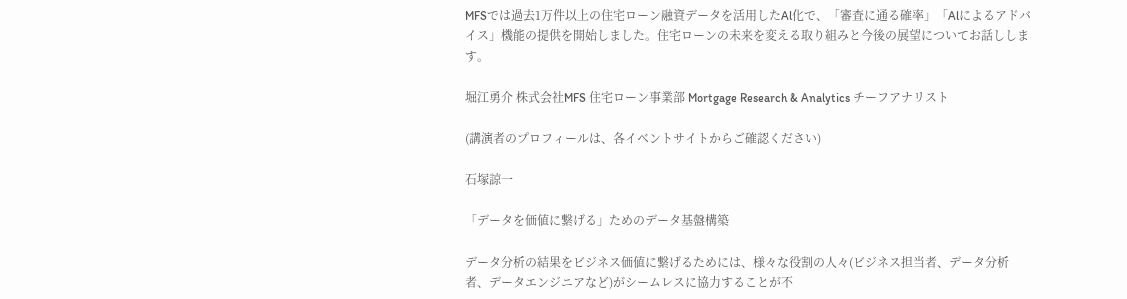MFSでは過去1万件以上の住宅ローン融資データを活用したAl化で、「審査に通る確率」「Alによるアドバイス」機能の提供を開始しました。住宅ローンの未来を変える取り組みと今後の展望についてお話しします。

堀江勇介 株式会社MFS 住宅ローン事業部 Mortgage Research & Analytics チーフアナリスト

(講演者のプロフィールは、各イベントサイトからご確認ください)

石塚諒一

「データを価値に繋げる」ためのデータ基盤構築

データ分析の結果をビジネス価値に繋げるためには、様々な役割の人々(ビジネス担当者、データ分析者、データエンジニアなど)がシームレスに協力することが不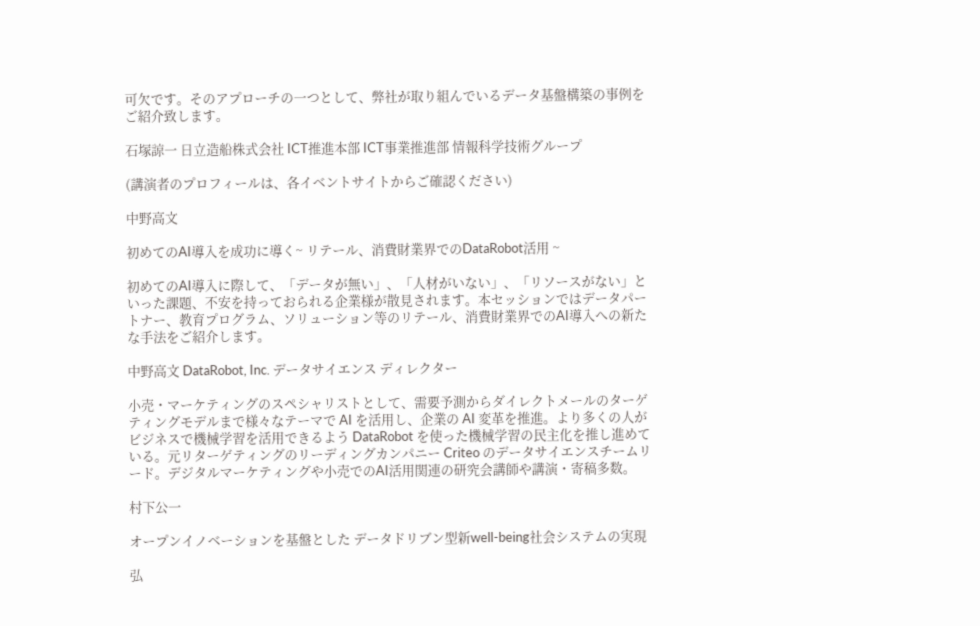可欠です。そのアプローチの一つとして、弊社が取り組んでいるデータ基盤構築の事例をご紹介致します。

石塚諒一 日立造船株式会社 ICT推進本部 ICT事業推進部 情報科学技術グループ

(講演者のプロフィールは、各イベントサイトからご確認ください)

中野高文

初めてのAI導入を成功に導く~ リテール、消費財業界でのDataRobot活用 ~

初めてのAI導入に際して、「データが無い」、「人材がいない」、「リソースがない」といった課題、不安を持っておられる企業様が散見されます。本セッションではデータパートナー、教育プログラム、ソリューション等のリテール、消費財業界でのAI導入への新たな手法をご紹介します。

中野高文 DataRobot, Inc. データサイエンス ディレクター

小売・マーケティングのスペシャリストとして、需要予測からダイレクトメールのターゲティングモデルまで様々なテーマで AI を活用し、企業の AI 変革を推進。より多くの人がビジネスで機械学習を活用できるよう DataRobot を使った機械学習の民主化を推し進めている。元リターゲティングのリーディングカンパニー Criteo のデータサイエンスチームリード。デジタルマーケティングや小売でのAI活用関連の研究会講師や講演・寄稿多数。

村下公一

オープンイノベーションを基盤とした データドリブン型新well-being社会システムの実現

弘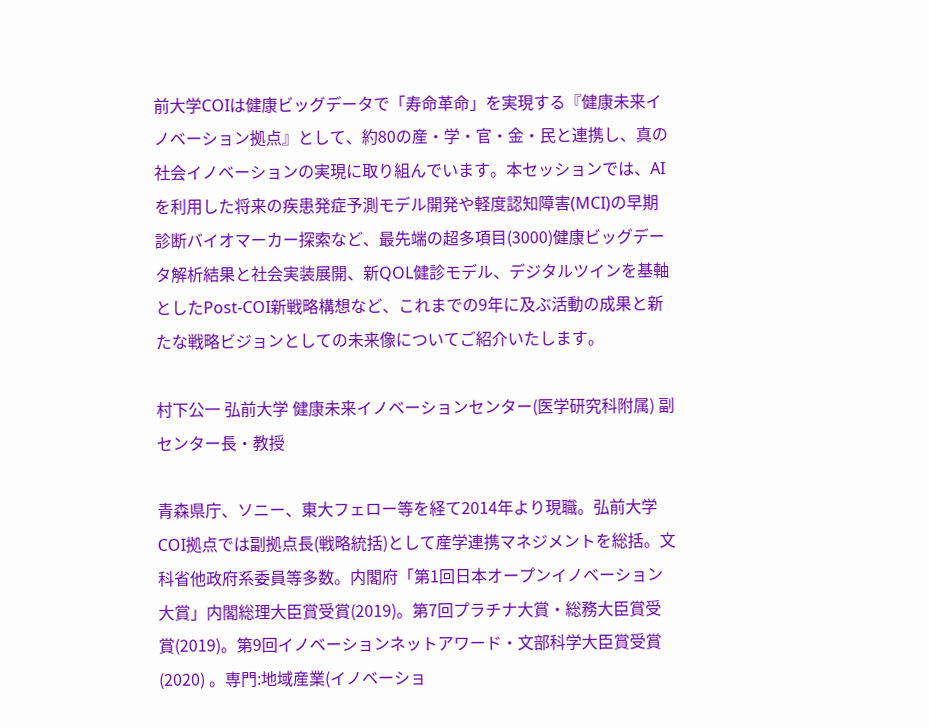前大学COIは健康ビッグデータで「寿命革命」を実現する『健康未来イノベーション拠点』として、約80の産・学・官・金・民と連携し、真の社会イノベーションの実現に取り組んでいます。本セッションでは、AIを利用した将来の疾患発症予測モデル開発や軽度認知障害(MCI)の早期診断バイオマーカー探索など、最先端の超多項目(3000)健康ビッグデータ解析結果と社会実装展開、新QOL健診モデル、デジタルツインを基軸としたPost-COI新戦略構想など、これまでの9年に及ぶ活動の成果と新たな戦略ビジョンとしての未来像についてご紹介いたします。

村下公一 弘前大学 健康未来イノベーションセンター(医学研究科附属) 副センター長・教授

青森県庁、ソニー、東大フェロー等を経て2014年より現職。弘前大学COI拠点では副拠点長(戦略統括)として産学連携マネジメントを総括。文科省他政府系委員等多数。内閣府「第1回日本オープンイノベーション大賞」内閣総理大臣賞受賞(2019)。第7回プラチナ大賞・総務大臣賞受賞(2019)。第9回イノベーションネットアワード・文部科学大臣賞受賞(2020) 。専門:地域産業(イノベーショ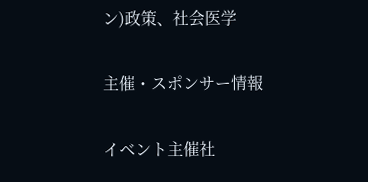ン)政策、社会医学

主催・スポンサー情報

イベント主催社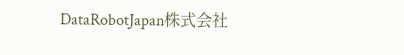DataRobotJapan株式会社